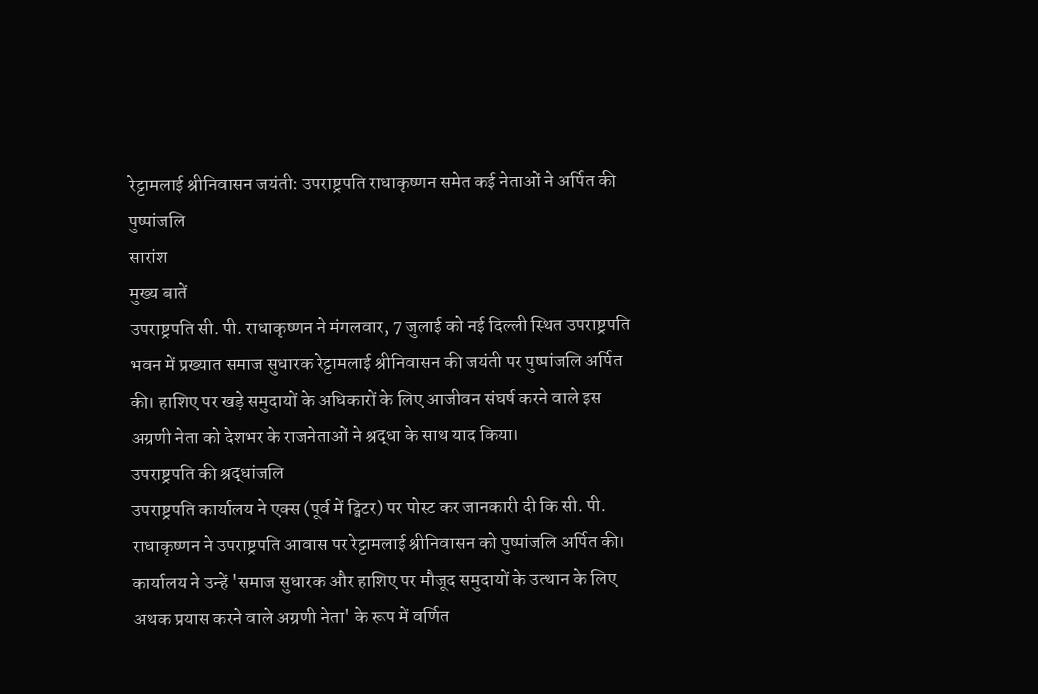रेट्टामलाई श्रीनिवासन जयंती: उपराष्ट्रपति राधाकृष्णन समेत कई नेताओं ने अर्पित की पुष्पांजलि
सारांश
मुख्य बातें
उपराष्ट्रपति सी. पी. राधाकृष्णन ने मंगलवार, 7 जुलाई को नई दिल्ली स्थित उपराष्ट्रपति भवन में प्रख्यात समाज सुधारक रेट्टामलाई श्रीनिवासन की जयंती पर पुष्पांजलि अर्पित की। हाशिए पर खड़े समुदायों के अधिकारों के लिए आजीवन संघर्ष करने वाले इस अग्रणी नेता को देशभर के राजनेताओं ने श्रद्धा के साथ याद किया।
उपराष्ट्रपति की श्रद्धांजलि
उपराष्ट्रपति कार्यालय ने एक्स (पूर्व में ट्विटर) पर पोस्ट कर जानकारी दी कि सी. पी. राधाकृष्णन ने उपराष्ट्रपति आवास पर रेट्टामलाई श्रीनिवासन को पुष्पांजलि अर्पित की। कार्यालय ने उन्हें 'समाज सुधारक और हाशिए पर मौजूद समुदायों के उत्थान के लिए अथक प्रयास करने वाले अग्रणी नेता' के रूप में वर्णित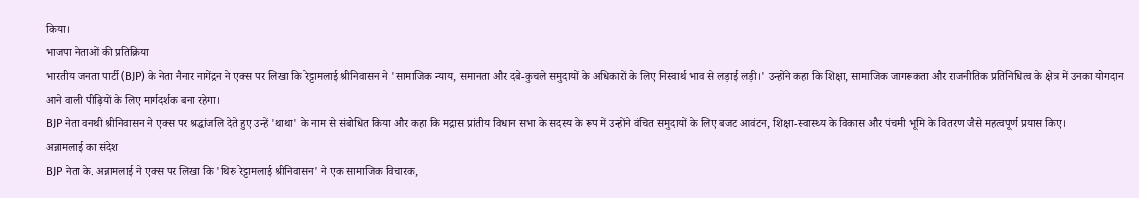किया।
भाजपा नेताओं की प्रतिक्रिया
भारतीय जनता पार्टी (BJP) के नेता नैनार नागेंद्रन ने एक्स पर लिखा कि रेट्टामलाई श्रीनिवासन ने 'सामाजिक न्याय, समानता और दबे-कुचले समुदायों के अधिकारों के लिए निस्वार्थ भाव से लड़ाई लड़ी।' उन्होंने कहा कि शिक्षा, सामाजिक जागरूकता और राजनीतिक प्रतिनिधित्व के क्षेत्र में उनका योगदान आने वाली पीढ़ियों के लिए मार्गदर्शक बना रहेगा।
BJP नेता वनथी श्रीनिवासन ने एक्स पर श्रद्धांजलि देते हुए उन्हें 'थाथा' के नाम से संबोधित किया और कहा कि मद्रास प्रांतीय विधान सभा के सदस्य के रूप में उन्होंने वंचित समुदायों के लिए बजट आवंटन, शिक्षा-स्वास्थ्य के विकास और पंचमी भूमि के वितरण जैसे महत्वपूर्ण प्रयास किए।
अन्नामलाई का संदेश
BJP नेता के. अन्नामलाई ने एक्स पर लिखा कि 'थिरु रेट्टामलाई श्रीनिवासन' ने एक सामाजिक विचारक,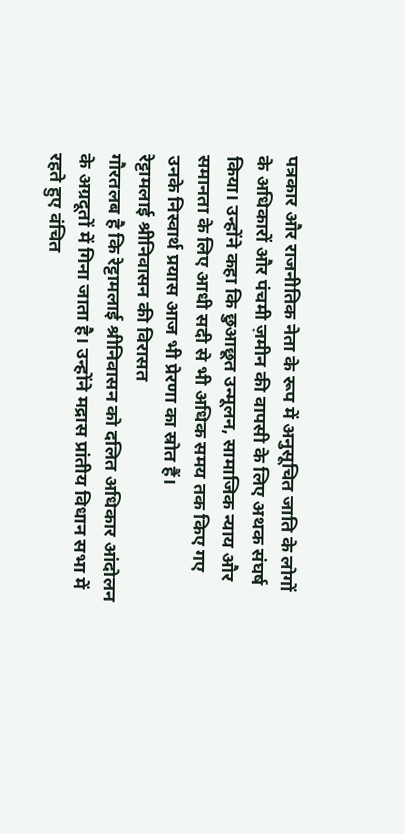पत्रकार और राजनीतिक नेता के रूप में अनुसूचित जाति के लोगों के अधिकारों और पंचमी ज़मीन की वापसी के लिए अथक संघर्ष किया। उन्होंने कहा कि छुआछूत उन्मूलन, सामाजिक न्याय और समानता के लिए आधी सदी से भी अधिक समय तक किए गए उनके निस्वार्थ प्रयास आज भी प्रेरणा का स्रोत हैं।
रेट्टामलाई श्रीनिवासन की विरासत
गौरतलब है कि रेट्टामलाई श्रीनिवासन को दलित अधिकार आंदोलन के अग्रदूतों में गिना जाता है। उन्होंने मद्रास प्रांतीय विधान सभा में रहते हुए वंचित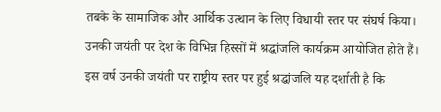तबके के सामाजिक और आर्थिक उत्थान के लिए विधायी स्तर पर संघर्ष किया। उनकी जयंती पर देश के विभिन्न हिस्सों में श्रद्धांजलि कार्यक्रम आयोजित होते हैं।
इस वर्ष उनकी जयंती पर राष्ट्रीय स्तर पर हुई श्रद्धांजलि यह दर्शाती है कि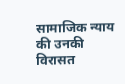सामाजिक न्याय की उनकी विरासत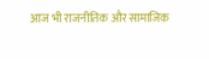आज भी राजनीतिक और सामाजिक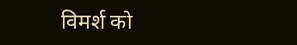विमर्श को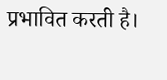प्रभावित करती है।